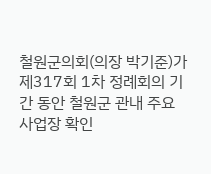철원군의회(의장 박기준)가 제317회 1차 정례회의 기간 동안 철원군 관내 주요사업장 확인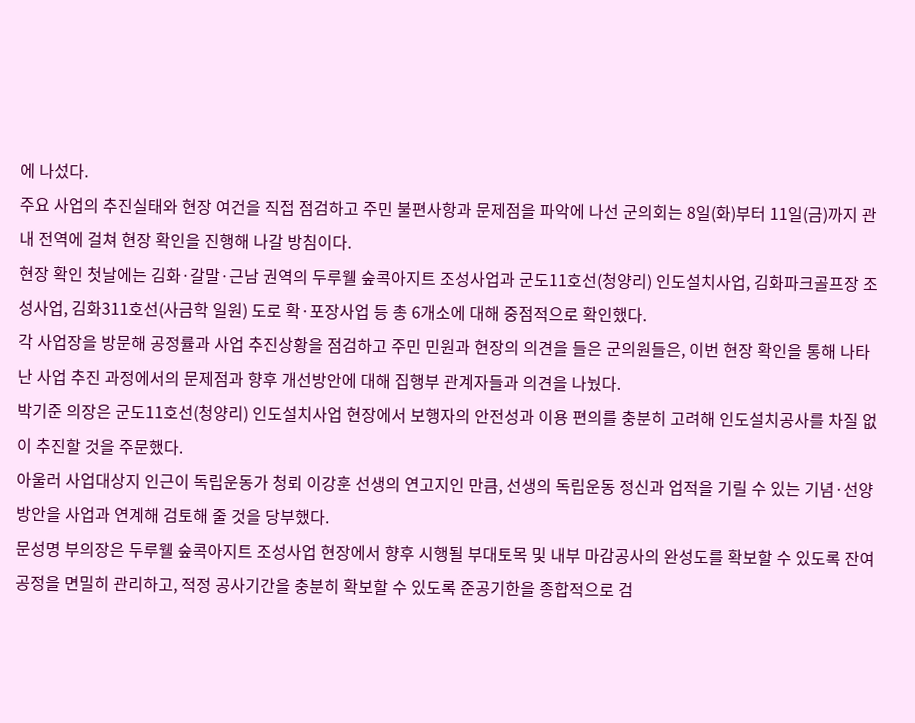에 나섰다.
주요 사업의 추진실태와 현장 여건을 직접 점검하고 주민 불편사항과 문제점을 파악에 나선 군의회는 8일(화)부터 11일(금)까지 관내 전역에 걸쳐 현장 확인을 진행해 나갈 방침이다.
현장 확인 첫날에는 김화·갈말·근남 권역의 두루웰 숲콕아지트 조성사업과 군도11호선(청양리) 인도설치사업, 김화파크골프장 조성사업, 김화311호선(사금학 일원) 도로 확·포장사업 등 총 6개소에 대해 중점적으로 확인했다.
각 사업장을 방문해 공정률과 사업 추진상황을 점검하고 주민 민원과 현장의 의견을 들은 군의원들은, 이번 현장 확인을 통해 나타난 사업 추진 과정에서의 문제점과 향후 개선방안에 대해 집행부 관계자들과 의견을 나눴다.
박기준 의장은 군도11호선(청양리) 인도설치사업 현장에서 보행자의 안전성과 이용 편의를 충분히 고려해 인도설치공사를 차질 없이 추진할 것을 주문했다.
아울러 사업대상지 인근이 독립운동가 청뢰 이강훈 선생의 연고지인 만큼, 선생의 독립운동 정신과 업적을 기릴 수 있는 기념·선양 방안을 사업과 연계해 검토해 줄 것을 당부했다.
문성명 부의장은 두루웰 숲콕아지트 조성사업 현장에서 향후 시행될 부대토목 및 내부 마감공사의 완성도를 확보할 수 있도록 잔여 공정을 면밀히 관리하고, 적정 공사기간을 충분히 확보할 수 있도록 준공기한을 종합적으로 검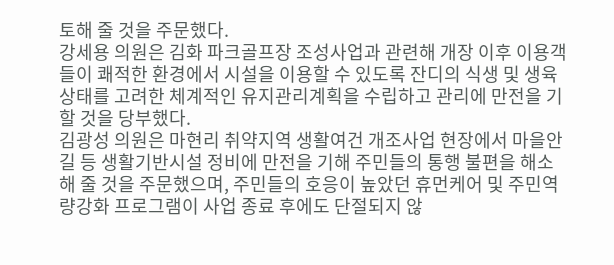토해 줄 것을 주문했다.
강세용 의원은 김화 파크골프장 조성사업과 관련해 개장 이후 이용객들이 쾌적한 환경에서 시설을 이용할 수 있도록 잔디의 식생 및 생육상태를 고려한 체계적인 유지관리계획을 수립하고 관리에 만전을 기할 것을 당부했다.
김광성 의원은 마현리 취약지역 생활여건 개조사업 현장에서 마을안길 등 생활기반시설 정비에 만전을 기해 주민들의 통행 불편을 해소해 줄 것을 주문했으며, 주민들의 호응이 높았던 휴먼케어 및 주민역량강화 프로그램이 사업 종료 후에도 단절되지 않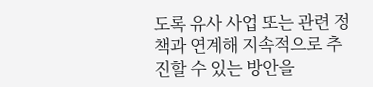도록 유사 사업 또는 관련 정책과 연계해 지속적으로 추진할 수 있는 방안을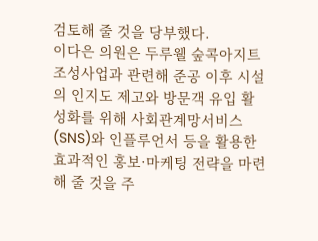검토해 줄 것을 당부했다.
이다은 의원은 두루웰 숲콕아지트 조성사업과 관련해 준공 이후 시설의 인지도 제고와 방문객 유입 활성화를 위해 사회관계망서비스(SNS)와 인플루언서 등을 활용한 효과적인 홍보·마케팅 전략을 마련해 줄 것을 주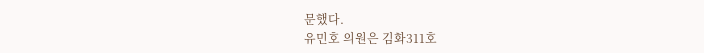문했다.
유민호 의원은 김화311호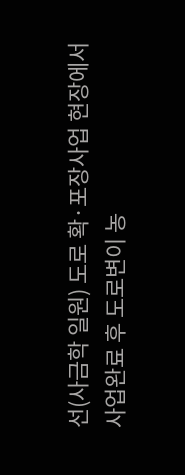선(사금학 일원) 도로 확·포장사업 현장에서 사업완료 후 도로변이 농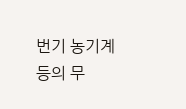번기 농기계 등의 무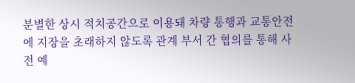분별한 상시 적치공간으로 이용돼 차량 통행과 교통안전에 지장을 초래하지 않도록 관계 부서 간 협의를 통해 사전 예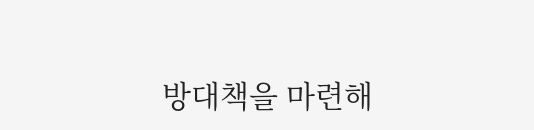방대책을 마련해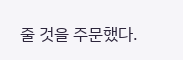줄 것을 주문했다.